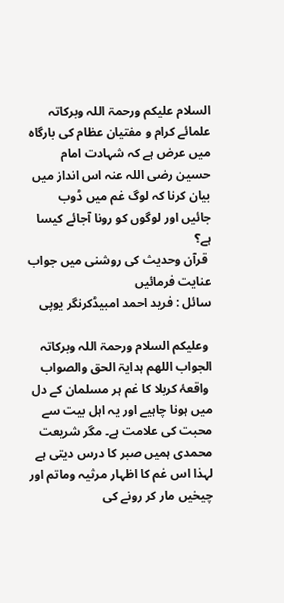السلام علیکم ورحمۃ اللہ وبرکاتہ
علمائے کرام و مفتیان عظام کی بارگاہ میں عرض ہے کہ شہادت امام حسین رضی اللہ عنہ اس انداز میں بیان کرنا کہ لوگ غم میں ڈوب جائیں اور لوگوں کو رونا آجائے کیسا ہے؟
 قرآن وحدیث کی روشنی میں جواب عنایت فرمائیں
سائل : فرید احمد امبیڈکرنگر یوپی

 وعلیکم السلام ورحمۃ اللہ وبرکاتہ
الجواب اللھم ہدایۃ الحق والصواب
 واقعۂ کربلا کا غم ہر مسلمان کے دل میں ہونا چاہیے اور یہ اہل بیت سے محبت کی علامت ہے۔ مگر شریعت محمدی ہمیں صبر کا درس دیتی ہے
لہذا اس غم کا اظہار مرثیہ وماتم اور چیخیں مار کر رونے کی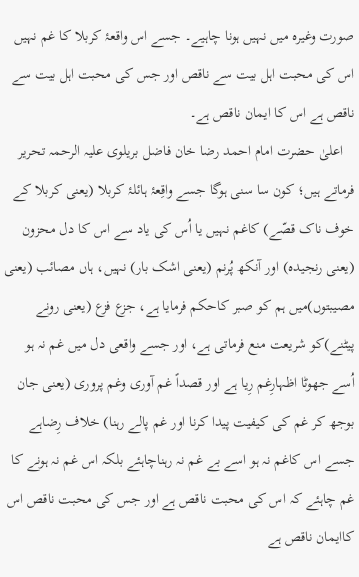صورت وغیرہ میں نہیں ہونا چاہیے۔ جسے اس واقعۂ کربلا کا غم نہیں اس کی محبت اہل بیت سے ناقص اور جس کی محبت اہل بیت سے ناقص ہے اس کا ایمان ناقص ہے۔
   اعلیٰ حضرت امام احمد رضا خان فاضل بریلوی علیہ الرحمہ تحریر فرماتے ہیں؛ کون سا سنی ہوگا جسے واقِعۂ ہائلۂ کربلا (یعنی کربلا کے خوف ناک قصّے) کاغم نہیں یا اُس کی یاد سے اس کا دل محزون (یعنی رنجیدہ) اور آنکھ پُرنم (یعنی اشک بار) نہیں، ہاں مصائب (یعنی مصیبتوں)میں ہم کو صبر کاحکم فرمایا ہے، جزع فزع (یعنی رونے پیٹنے)کو شریعت منع فرماتی ہے، اور جسے واقعی دل میں غم نہ ہو اُسے جھوٹا اظہارِغم رِیا ہے اور قصداً غم آوری وغم پروری (یعنی جان بوجھ کر غم کی کیفیت پیدا کرنا اور غم پالے رہنا) خلاف رِضاہے جسے اس کاغم نہ ہو اسے بے غم نہ رہناچاہئے بلکہ اس غم نہ ہونے کا غم چاہئے کہ اس کی محبت ناقص ہے اور جس کی محبت ناقص اس کاایمان ناقص ہے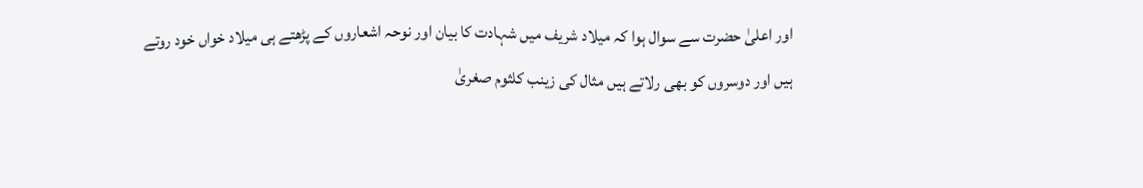اور اعلیٰ حضرت سے سوال ہوا کہ میلاد شریف میں شہادت کا بیان اور نوحہ اشعاروں کے پڑھتے ہی میلاد خواں خود روتے ہیں اور دوسروں کو بھی رلاتے ہیں مثال کی زینب کلثوم صغریٰ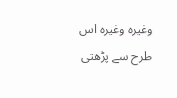وغیرہ وغیرہ اس طرح سے پڑھتی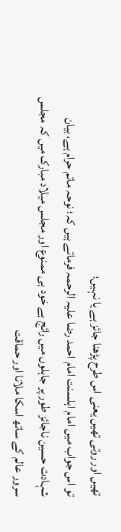تھیں اور روتی تھیں یعنی اس طرح پڑھنا جائز ہے یا نہیں؛
تو اس جواب میں امام اہلسنت امام احمد رضا علیہ الرحمہ فرماتے ہیں کہ؛ نوحہ ماتم حرام ہے، بیان شہادت حسین ناجائز طور پر جاہلوں میں رائج ہے خود ہی ممنوع اور مجلس میلاد مبارک میں کہ مجلس سرور عالم کے ساتھ اسکا ملانا اور حماقت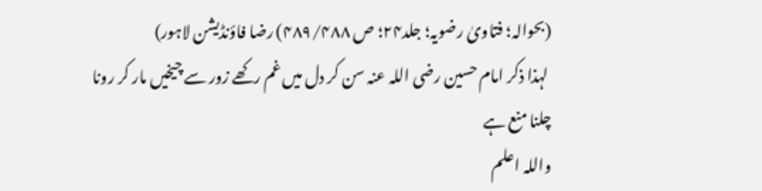(بحوالہ؛ فتاویٰ رضویہ؛ جلد۲۴؛ ص ۴۸۹/۴۸۸) رضا فاؤنڈیشن لاہور)
 لہذا ذکر امام حسین رضی اللہ عنہ سن کر دل میں غم رکھے زور سے چیخیں مار کر رونا چلنا منع ہے
واللہ اعلم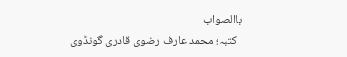باالصواب
  کتبہ؛ محمد عارف رضوی قادری گونڈوی